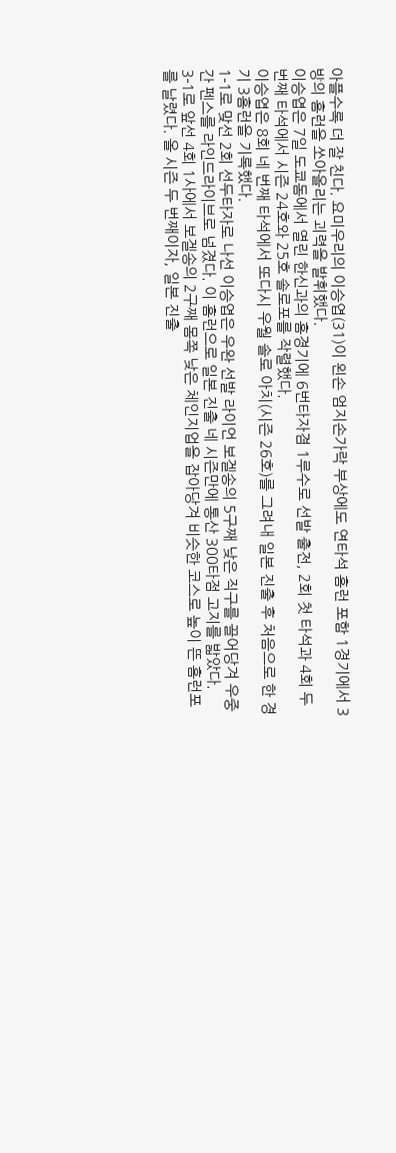아플수록 더 잘 친다. 요미우리의 이승엽(31)이 왼손 엄지손가락 부상에도 연타석 홈런 포함 1경기에서 3방의 홈런을 쏘아올리는 괴력을 발휘했다.
이승엽은 7일 도쿄돔에서 열린 한신과의 홈경기에 6번타자겸 1루수로 선발 출전, 2회 첫 타석과 4회 두 번째 타석에서 시즌 24호와 25호 솔로포를 작렬했다.
이승엽은 8회 네 번째 타석에서 또다시 우월 솔로 아치(시즌 26호)를 그려내 일본 진출 후 처음으로 한 경기 3홈런을 기록했다.
1-1로 맞선 2회 선두타자로 나선 이승엽은 우완 선발 라이언 보겔송의 5구째 낮은 직구를 끌어당겨 우중간 펜스를 라인드라이브로 넘겼다. 이 홈런으로 일본 진출 네 시즌만에 통산 300타점 고지를 밟았다.
3-1로 앞선 4회 1사에서 보겔송의 2구째 몸쪽 낮은 체인지업을 잡아당겨 비슷한 코스로 높이 뜬 홈런포를 날렸다. 올 시즌 두 번째이자, 일본 진출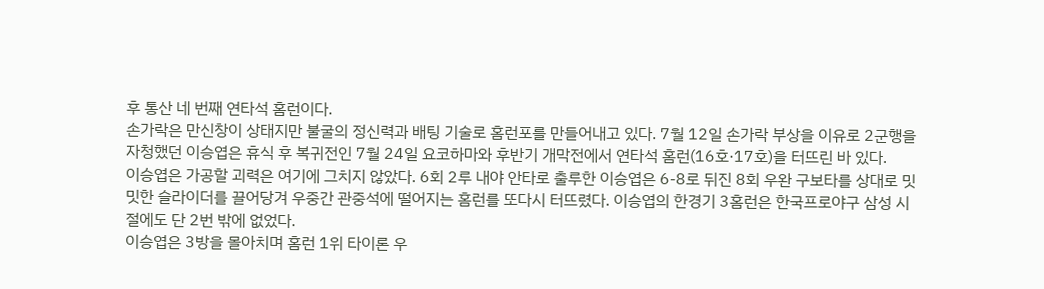후 통산 네 번째 연타석 홈런이다.
손가락은 만신창이 상태지만 불굴의 정신력과 배팅 기술로 홈런포를 만들어내고 있다. 7월 12일 손가락 부상을 이유로 2군행을 자청했던 이승엽은 휴식 후 복귀전인 7월 24일 요코하마와 후반기 개막전에서 연타석 홈런(16호·17호)을 터뜨린 바 있다.
이승엽은 가공할 괴력은 여기에 그치지 않았다. 6회 2루 내야 안타로 출루한 이승엽은 6-8로 뒤진 8회 우완 구보타를 상대로 밋밋한 슬라이더를 끌어당겨 우중간 관중석에 떨어지는 홈런를 또다시 터뜨렸다. 이승엽의 한경기 3홈런은 한국프로야구 삼성 시절에도 단 2번 밖에 없었다.
이승엽은 3방을 몰아치며 홈런 1위 타이론 우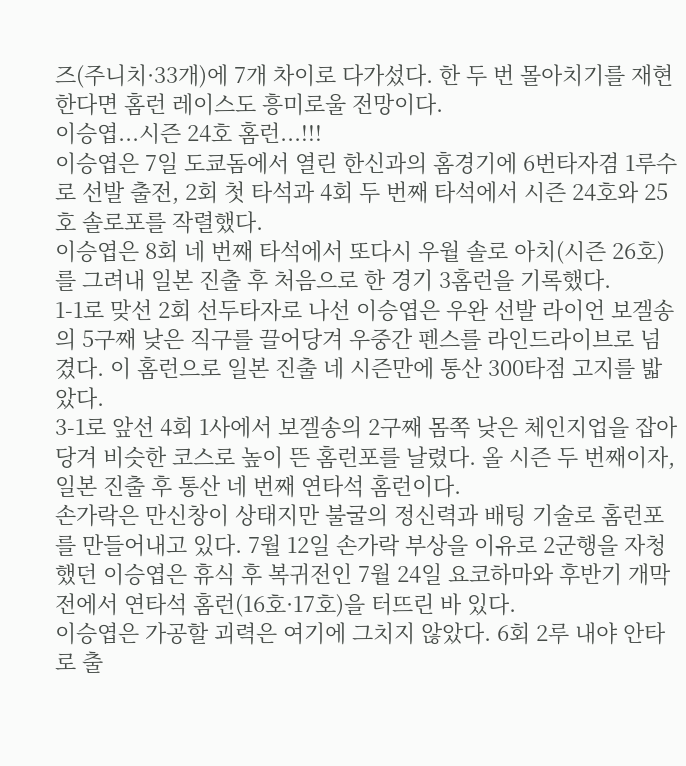즈(주니치·33개)에 7개 차이로 다가섰다. 한 두 번 몰아치기를 재현한다면 홈런 레이스도 흥미로울 전망이다.
이승엽...시즌 24호 홈런...!!!
이승엽은 7일 도쿄돔에서 열린 한신과의 홈경기에 6번타자겸 1루수로 선발 출전, 2회 첫 타석과 4회 두 번째 타석에서 시즌 24호와 25호 솔로포를 작렬했다.
이승엽은 8회 네 번째 타석에서 또다시 우월 솔로 아치(시즌 26호)를 그려내 일본 진출 후 처음으로 한 경기 3홈런을 기록했다.
1-1로 맞선 2회 선두타자로 나선 이승엽은 우완 선발 라이언 보겔송의 5구째 낮은 직구를 끌어당겨 우중간 펜스를 라인드라이브로 넘겼다. 이 홈런으로 일본 진출 네 시즌만에 통산 300타점 고지를 밟았다.
3-1로 앞선 4회 1사에서 보겔송의 2구째 몸쪽 낮은 체인지업을 잡아당겨 비슷한 코스로 높이 뜬 홈런포를 날렸다. 올 시즌 두 번째이자, 일본 진출 후 통산 네 번째 연타석 홈런이다.
손가락은 만신창이 상태지만 불굴의 정신력과 배팅 기술로 홈런포를 만들어내고 있다. 7월 12일 손가락 부상을 이유로 2군행을 자청했던 이승엽은 휴식 후 복귀전인 7월 24일 요코하마와 후반기 개막전에서 연타석 홈런(16호·17호)을 터뜨린 바 있다.
이승엽은 가공할 괴력은 여기에 그치지 않았다. 6회 2루 내야 안타로 출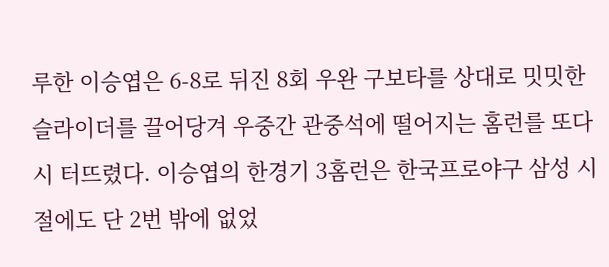루한 이승엽은 6-8로 뒤진 8회 우완 구보타를 상대로 밋밋한 슬라이더를 끌어당겨 우중간 관중석에 떨어지는 홈런를 또다시 터뜨렸다. 이승엽의 한경기 3홈런은 한국프로야구 삼성 시절에도 단 2번 밖에 없었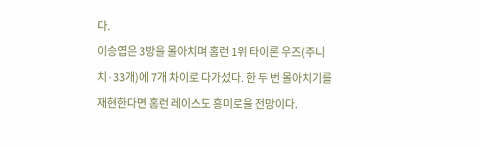다.
이승엽은 3방을 몰아치며 홈런 1위 타이론 우즈(주니치·33개)에 7개 차이로 다가섰다. 한 두 번 몰아치기를 재현한다면 홈런 레이스도 흥미로울 전망이다.